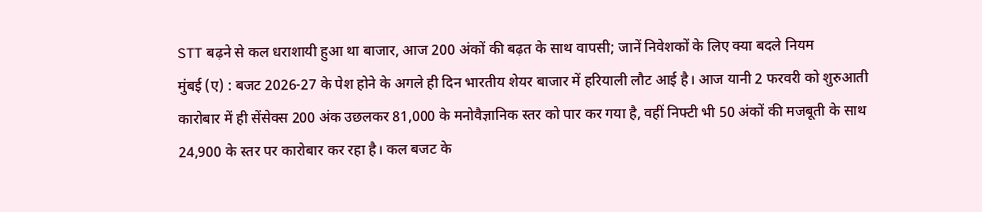STT बढ़ने से कल धराशायी हुआ था बाजार, आज 200 अंकों की बढ़त के साथ वापसी; जानें निवेशकों के लिए क्या बदले नियम
मुंबई (ए) : बजट 2026-27 के पेश होने के अगले ही दिन भारतीय शेयर बाजार में हरियाली लौट आई है। आज यानी 2 फरवरी को शुरुआती कारोबार में ही सेंसेक्स 200 अंक उछलकर 81,000 के मनोवैज्ञानिक स्तर को पार कर गया है, वहीं निफ्टी भी 50 अंकों की मजबूती के साथ 24,900 के स्तर पर कारोबार कर रहा है। कल बजट के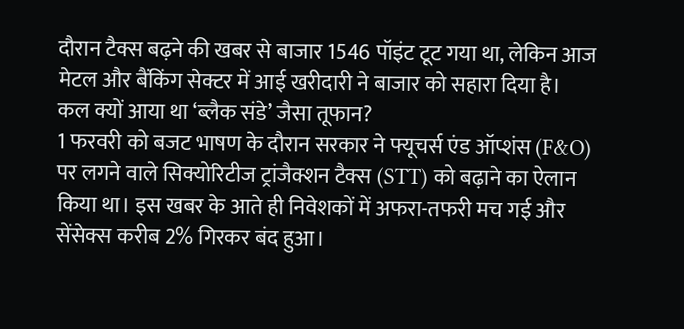दौरान टैक्स बढ़ने की खबर से बाजार 1546 पॉइंट टूट गया था, लेकिन आज मेटल और बैंकिंग सेक्टर में आई खरीदारी ने बाजार को सहारा दिया है।
कल क्यों आया था ‘ब्लैक संडे’ जैसा तूफान?
1 फरवरी को बजट भाषण के दौरान सरकार ने फ्यूचर्स एंड ऑप्शंस (F&O) पर लगने वाले सिक्योरिटीज ट्रांजैक्शन टैक्स (STT) को बढ़ाने का ऐलान किया था। इस खबर के आते ही निवेशकों में अफरा-तफरी मच गई और सेंसेक्स करीब 2% गिरकर बंद हुआ।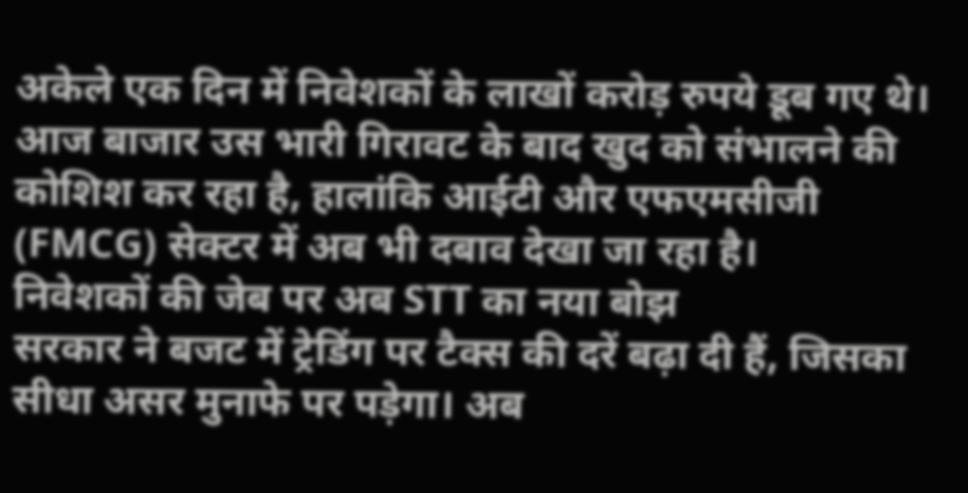अकेले एक दिन में निवेशकों के लाखों करोड़ रुपये डूब गए थे। आज बाजार उस भारी गिरावट के बाद खुद को संभालने की कोशिश कर रहा है, हालांकि आईटी और एफएमसीजी (FMCG) सेक्टर में अब भी दबाव देखा जा रहा है।
निवेशकों की जेब पर अब STT का नया बोझ
सरकार ने बजट में ट्रेडिंग पर टैक्स की दरें बढ़ा दी हैं, जिसका सीधा असर मुनाफे पर पड़ेगा। अब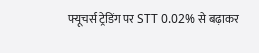फ्यूचर्स ट्रेडिंग पर STT 0.02% से बढ़ाकर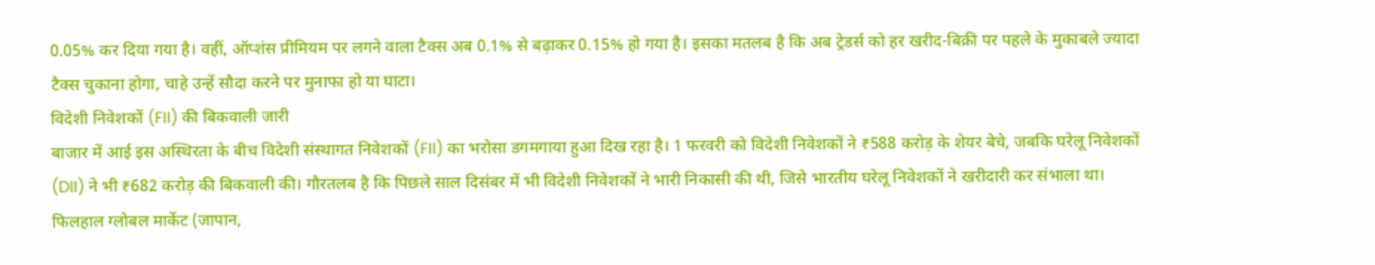0.05% कर दिया गया है। वहीं, ऑप्शंस प्रीमियम पर लगने वाला टैक्स अब 0.1% से बढ़ाकर 0.15% हो गया है। इसका मतलब है कि अब ट्रेडर्स को हर खरीद-बिक्री पर पहले के मुकाबले ज्यादा टैक्स चुकाना होगा, चाहे उन्हें सौदा करने पर मुनाफा हो या घाटा।
विदेशी निवेशकों (FII) की बिकवाली जारी
बाजार में आई इस अस्थिरता के बीच विदेशी संस्थागत निवेशकों (FII) का भरोसा डगमगाया हुआ दिख रहा है। 1 फरवरी को विदेशी निवेशकों ने ₹588 करोड़ के शेयर बेचे, जबकि घरेलू निवेशकों (DII) ने भी ₹682 करोड़ की बिकवाली की। गौरतलब है कि पिछले साल दिसंबर में भी विदेशी निवेशकों ने भारी निकासी की थी, जिसे भारतीय घरेलू निवेशकों ने खरीदारी कर संभाला था। फिलहाल ग्लोबल मार्केट (जापान,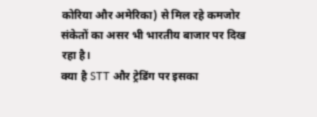कोरिया और अमेरिका) से मिल रहे कमजोर संकेतों का असर भी भारतीय बाजार पर दिख रहा है।
क्या है STT और ट्रेडिंग पर इसका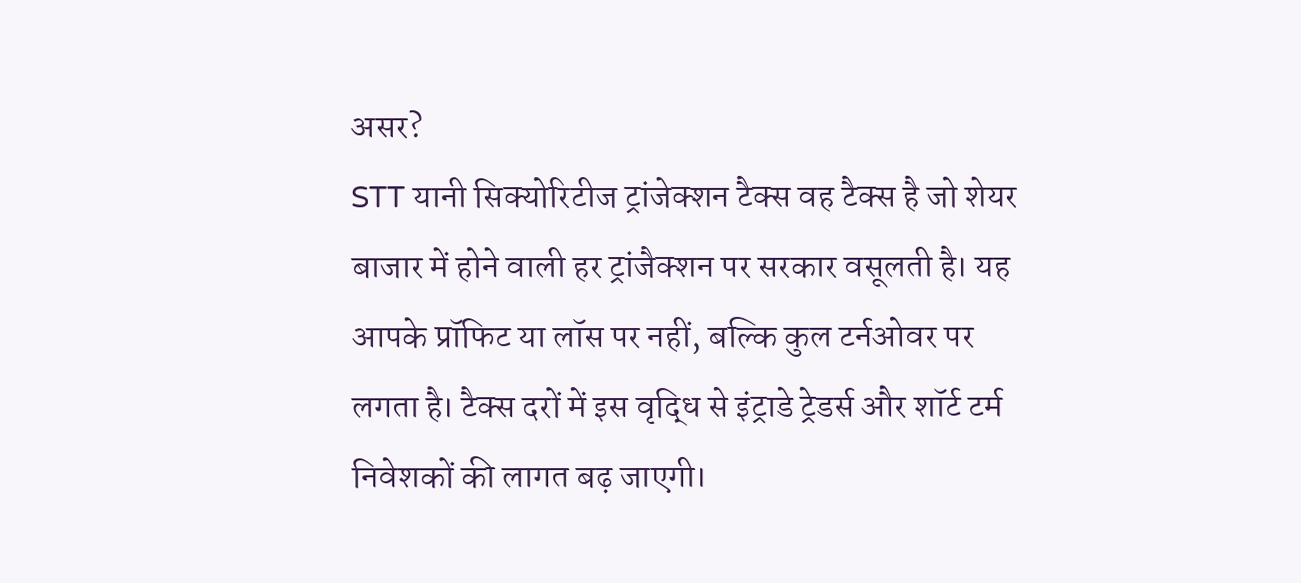असर?
STT यानी सिक्योरिटीज ट्रांजेक्शन टैक्स वह टैक्स है जो शेयर बाजार में होने वाली हर ट्रांजैक्शन पर सरकार वसूलती है। यह आपके प्रॉफिट या लॉस पर नहीं, बल्कि कुल टर्नओवर पर लगता है। टैक्स दरों में इस वृद्धि से इंट्राडे ट्रेडर्स और शॉर्ट टर्म निवेशकों की लागत बढ़ जाएगी।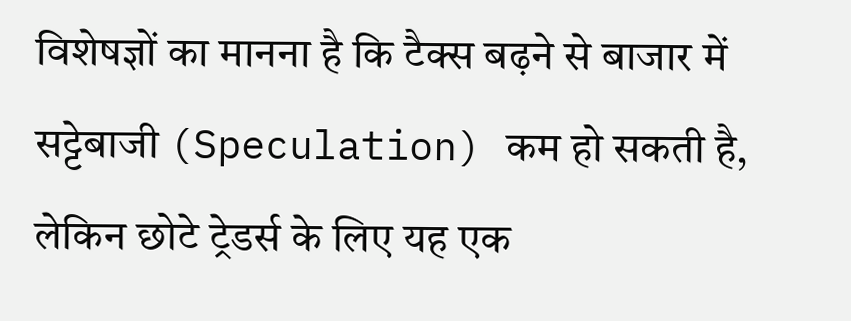विशेषज्ञों का मानना है कि टैक्स बढ़ने से बाजार में सट्टेबाजी (Speculation) कम हो सकती है, लेकिन छोटे ट्रेडर्स के लिए यह एक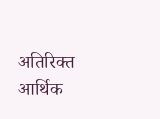अतिरिक्त आर्थिक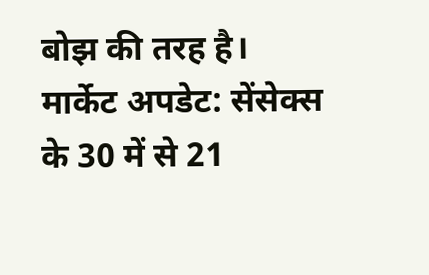बोझ की तरह है।
मार्केट अपडेट: सेंसेक्स के 30 में से 21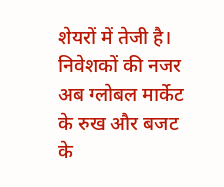शेयरों में तेजी है। निवेशकों की नजर अब ग्लोबल मार्केट के रुख और बजट के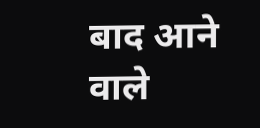बाद आने वाले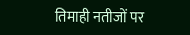तिमाही नतीजों पर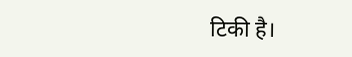टिकी है।